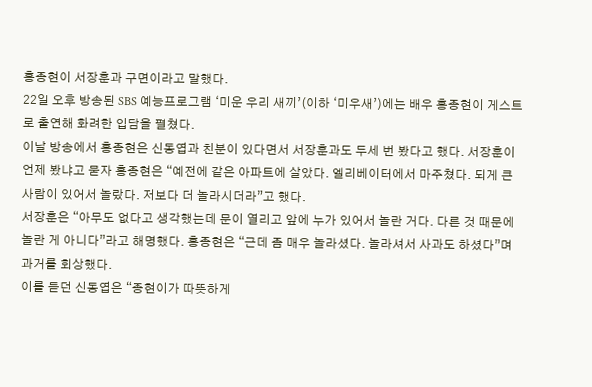홍종현이 서장훈과 구면이라고 말했다.
22일 오후 방송된 SBS 예능프로그램 ‘미운 우리 새끼’(이하 ‘미우새’)에는 배우 홍종현이 게스트로 출연해 화려한 입담을 펼쳤다.
이날 방송에서 홍종현은 신동엽과 친분이 있다면서 서장훈과도 두세 번 봤다고 했다. 서장훈이 언제 봤냐고 묻자 홍종현은 “예전에 같은 아파트에 살았다. 엘리베이터에서 마주쳤다. 되게 큰 사람이 있어서 놀랐다. 저보다 더 놀라시더라”고 했다.
서장훈은 “아무도 없다고 생각했는데 문이 열리고 앞에 누가 있어서 놀란 거다. 다른 것 때문에 놀란 게 아니다”라고 해명했다. 홍종현은 “근데 좀 매우 놀라셨다. 놀라셔서 사과도 하셨다”며 과거를 회상했다.
이를 듣던 신동엽은 “종현이가 따뜻하게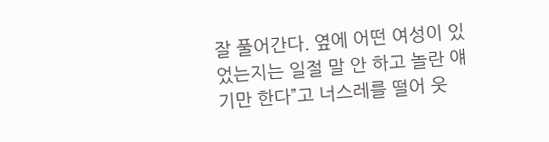잘 풀어간다. 옆에 어떤 여성이 있었는지는 일절 말 안 하고 놀란 얘기만 한다”고 너스레를 떨어 웃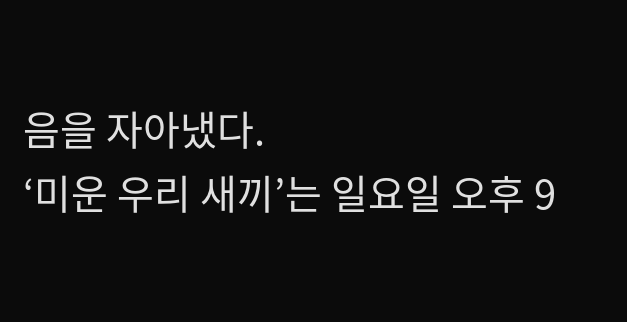음을 자아냈다.
‘미운 우리 새끼’는 일요일 오후 9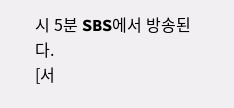시 5분 SBS에서 방송된다.
[서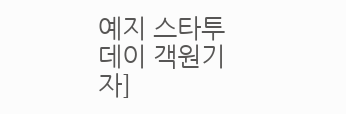예지 스타투데이 객원기자]